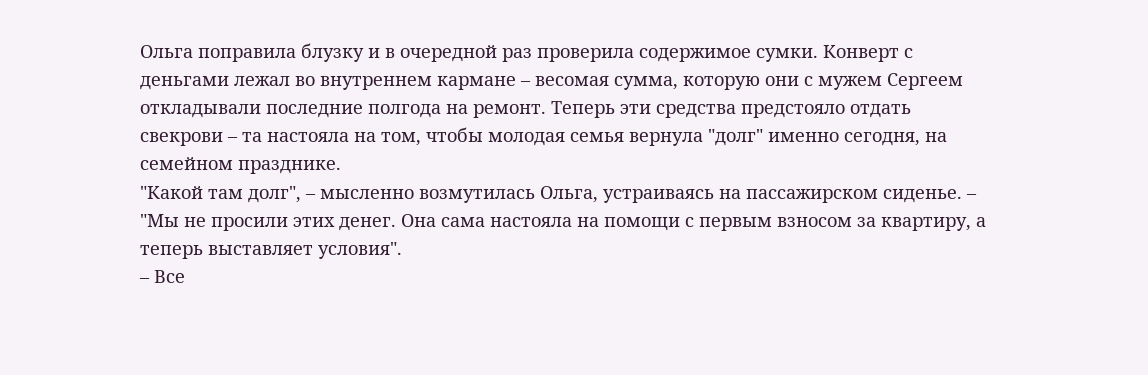Ольга поправила блузку и в очередной раз проверила содержимое сумки. Конверт с деньгами лежал во внутреннем кармане – весомая сумма, которую они с мужем Сергеем откладывали последние полгода на ремонт. Теперь эти средства предстояло отдать свекрови – та настояла на том, чтобы молодая семья вернула "долг" именно сегодня, на семейном празднике.
"Какой там долг", – мысленно возмутилась Ольга, устраиваясь на пассажирском сиденье. – "Мы не просили этих денег. Она сама настояла на помощи с первым взносом за квартиру, а теперь выставляет условия".
– Все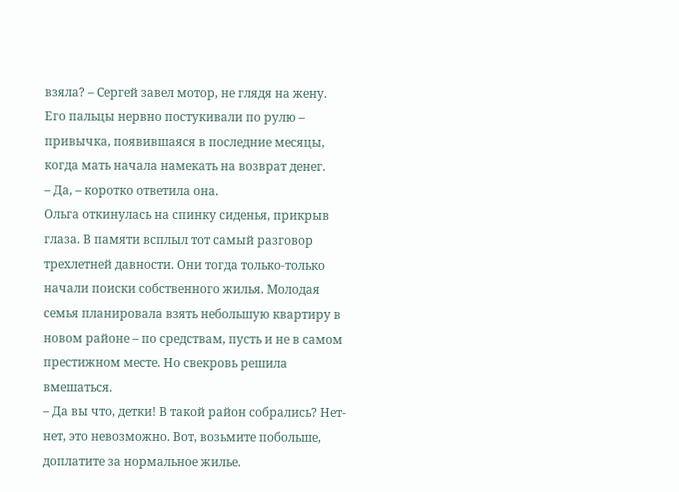взяла? – Сергей завел мотор, не глядя на жену. Его пальцы нервно постукивали по рулю – привычка, появившаяся в последние месяцы, когда мать начала намекать на возврат денег.
– Да, – коротко ответила она.
Ольга откинулась на спинку сиденья, прикрыв глаза. В памяти всплыл тот самый разговор трехлетней давности. Они тогда только-только начали поиски собственного жилья. Молодая семья планировала взять небольшую квартиру в новом районе – по средствам, пусть и не в самом престижном месте. Но свекровь решила вмешаться.
– Да вы что, детки! В такой район собрались? Нет-нет, это невозможно. Вот, возьмите побольше, доплатите за нормальное жилье.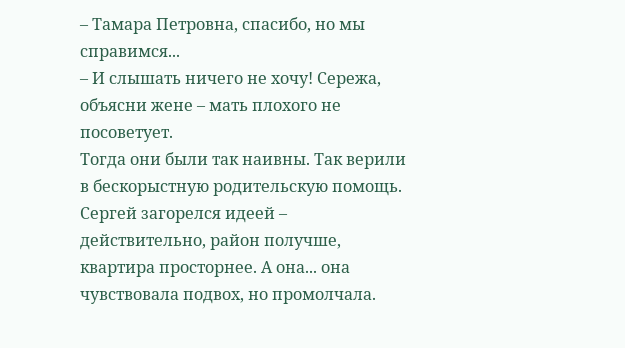– Тамара Петровна, спасибо, но мы справимся...
– И слышать ничего не хочу! Сережа, объясни жене – мать плохого не посоветует.
Тогда они были так наивны. Так верили в бескорыстную родительскую помощь. Сергей загорелся идеей – действительно, район получше, квартира просторнее. А она... она чувствовала подвох, но промолчала.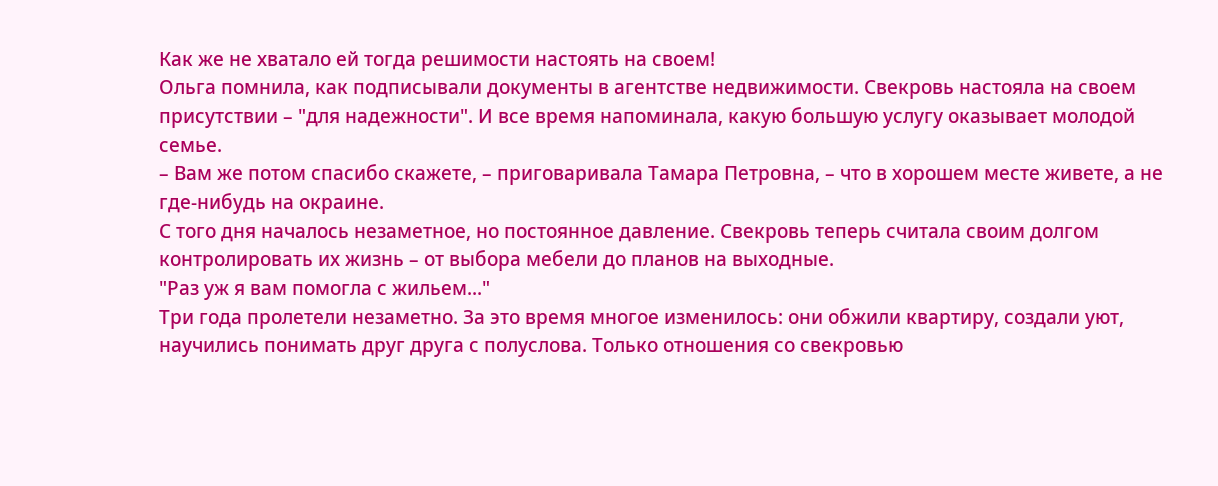Как же не хватало ей тогда решимости настоять на своем!
Ольга помнила, как подписывали документы в агентстве недвижимости. Свекровь настояла на своем присутствии – "для надежности". И все время напоминала, какую большую услугу оказывает молодой семье.
– Вам же потом спасибо скажете, – приговаривала Тамара Петровна, – что в хорошем месте живете, а не где-нибудь на окраине.
С того дня началось незаметное, но постоянное давление. Свекровь теперь считала своим долгом контролировать их жизнь – от выбора мебели до планов на выходные.
"Раз уж я вам помогла с жильем..."
Три года пролетели незаметно. За это время многое изменилось: они обжили квартиру, создали уют, научились понимать друг друга с полуслова. Только отношения со свекровью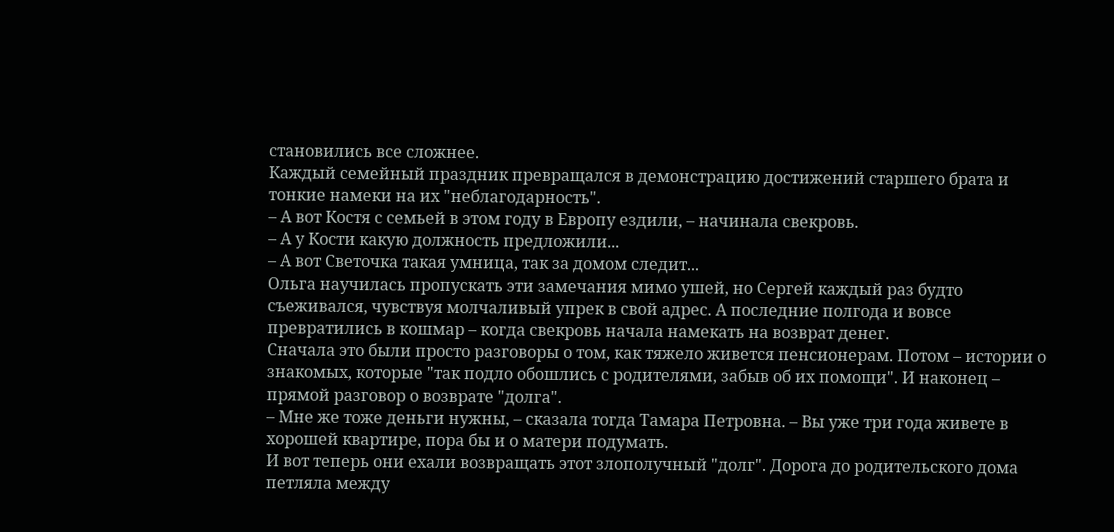становились все сложнее.
Каждый семейный праздник превращался в демонстрацию достижений старшего брата и тонкие намеки на их "неблагодарность".
– А вот Костя с семьей в этом году в Европу ездили, – начинала свекровь.
– А у Кости какую должность предложили...
– А вот Светочка такая умница, так за домом следит...
Ольга научилась пропускать эти замечания мимо ушей, но Сергей каждый раз будто съеживался, чувствуя молчаливый упрек в свой адрес. А последние полгода и вовсе превратились в кошмар – когда свекровь начала намекать на возврат денег.
Сначала это были просто разговоры о том, как тяжело живется пенсионерам. Потом – истории о знакомых, которые "так подло обошлись с родителями, забыв об их помощи". И наконец – прямой разговор о возврате "долга".
– Мне же тоже деньги нужны, – сказала тогда Тамара Петровна. – Вы уже три года живете в хорошей квартире, пора бы и о матери подумать.
И вот теперь они ехали возвращать этот злополучный "долг". Дорога до родительского дома петляла между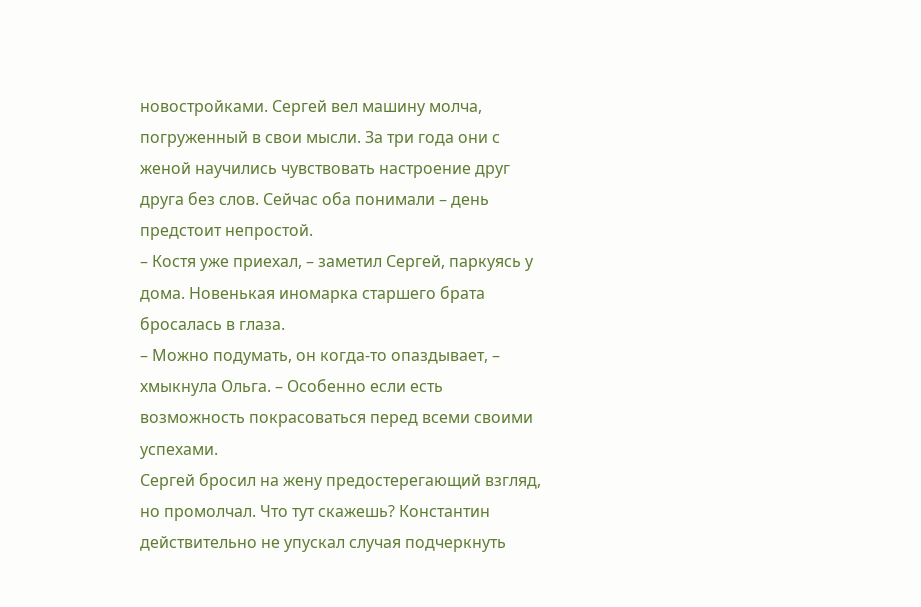новостройками. Сергей вел машину молча, погруженный в свои мысли. За три года они с женой научились чувствовать настроение друг друга без слов. Сейчас оба понимали – день предстоит непростой.
– Костя уже приехал, – заметил Сергей, паркуясь у дома. Новенькая иномарка старшего брата бросалась в глаза.
– Можно подумать, он когда-то опаздывает, – хмыкнула Ольга. – Особенно если есть возможность покрасоваться перед всеми своими успехами.
Сергей бросил на жену предостерегающий взгляд, но промолчал. Что тут скажешь? Константин действительно не упускал случая подчеркнуть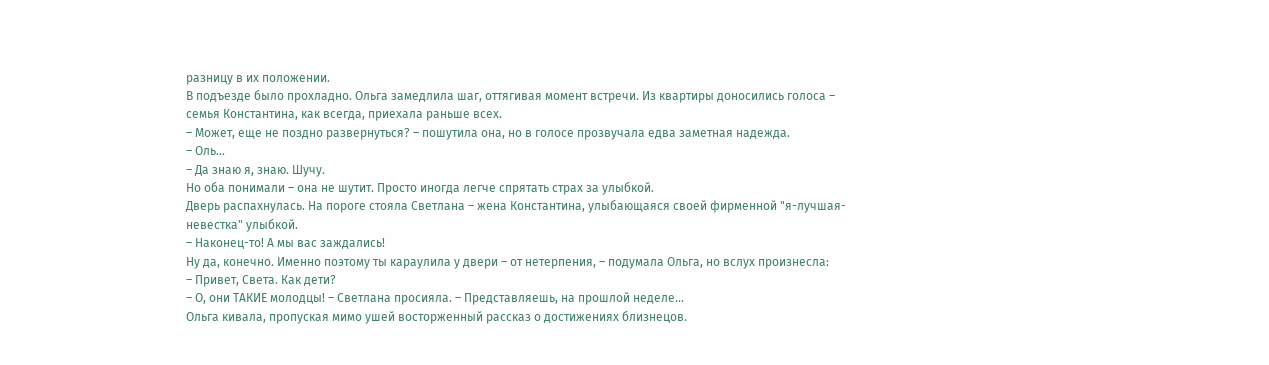разницу в их положении.
В подъезде было прохладно. Ольга замедлила шаг, оттягивая момент встречи. Из квартиры доносились голоса – семья Константина, как всегда, приехала раньше всех.
– Может, еще не поздно развернуться? – пошутила она, но в голосе прозвучала едва заметная надежда.
– Оль...
– Да знаю я, знаю. Шучу.
Но оба понимали – она не шутит. Просто иногда легче спрятать страх за улыбкой.
Дверь распахнулась. На пороге стояла Светлана – жена Константина, улыбающаяся своей фирменной "я-лучшая-невестка" улыбкой.
– Наконец-то! А мы вас заждались!
Ну да, конечно. Именно поэтому ты караулила у двери – от нетерпения, – подумала Ольга, но вслух произнесла:
– Привет, Света. Как дети?
– О, они ТАКИЕ молодцы! – Светлана просияла. – Представляешь, на прошлой неделе...
Ольга кивала, пропуская мимо ушей восторженный рассказ о достижениях близнецов.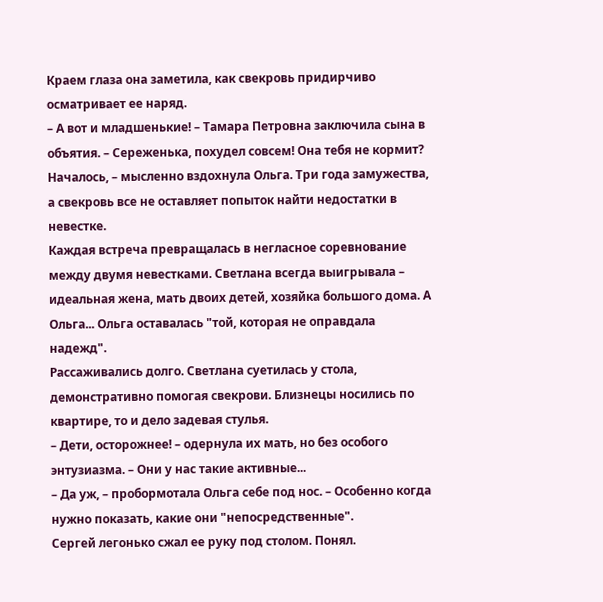Краем глаза она заметила, как свекровь придирчиво осматривает ее наряд.
– А вот и младшенькие! – Тамара Петровна заключила сына в объятия. – Сереженька, похудел совсем! Она тебя не кормит?
Началось, – мысленно вздохнула Ольга. Три года замужества, а свекровь все не оставляет попыток найти недостатки в невестке.
Каждая встреча превращалась в негласное соревнование между двумя невестками. Светлана всегда выигрывала – идеальная жена, мать двоих детей, хозяйка большого дома. А Ольга... Ольга оставалась "той, которая не оправдала надежд".
Рассаживались долго. Светлана суетилась у стола, демонстративно помогая свекрови. Близнецы носились по квартире, то и дело задевая стулья.
– Дети, осторожнее! – одернула их мать, но без особого энтузиазма. – Они у нас такие активные...
– Да уж, – пробормотала Ольга себе под нос. – Особенно когда нужно показать, какие они "непосредственные".
Сергей легонько сжал ее руку под столом. Понял.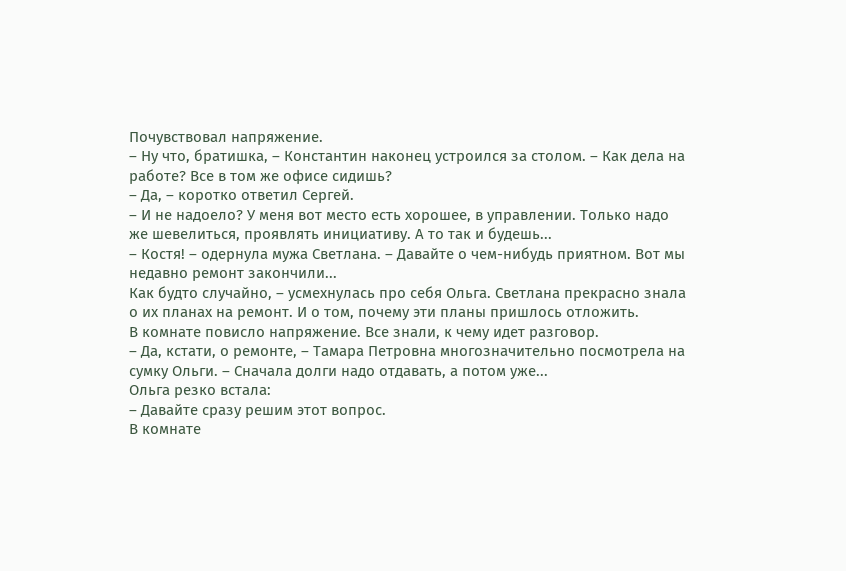Почувствовал напряжение.
– Ну что, братишка, – Константин наконец устроился за столом. – Как дела на работе? Все в том же офисе сидишь?
– Да, – коротко ответил Сергей.
– И не надоело? У меня вот место есть хорошее, в управлении. Только надо же шевелиться, проявлять инициативу. А то так и будешь...
– Костя! – одернула мужа Светлана. – Давайте о чем-нибудь приятном. Вот мы недавно ремонт закончили...
Как будто случайно, – усмехнулась про себя Ольга. Светлана прекрасно знала о их планах на ремонт. И о том, почему эти планы пришлось отложить.
В комнате повисло напряжение. Все знали, к чему идет разговор.
– Да, кстати, о ремонте, – Тамара Петровна многозначительно посмотрела на сумку Ольги. – Сначала долги надо отдавать, а потом уже...
Ольга резко встала:
– Давайте сразу решим этот вопрос.
В комнате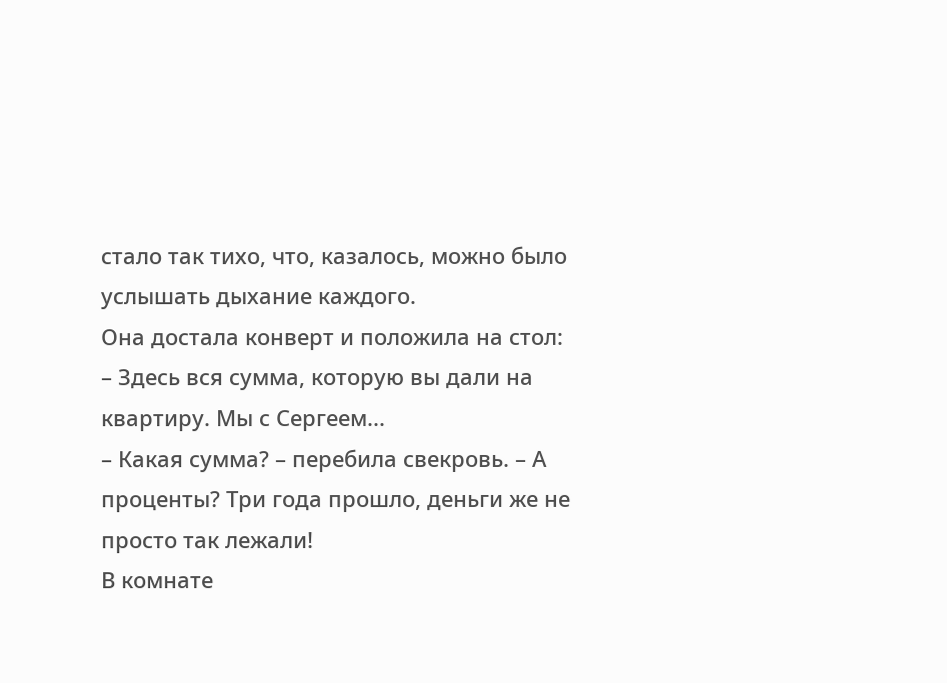стало так тихо, что, казалось, можно было услышать дыхание каждого.
Она достала конверт и положила на стол:
– Здесь вся сумма, которую вы дали на квартиру. Мы с Сергеем...
– Какая сумма? – перебила свекровь. – А проценты? Три года прошло, деньги же не просто так лежали!
В комнате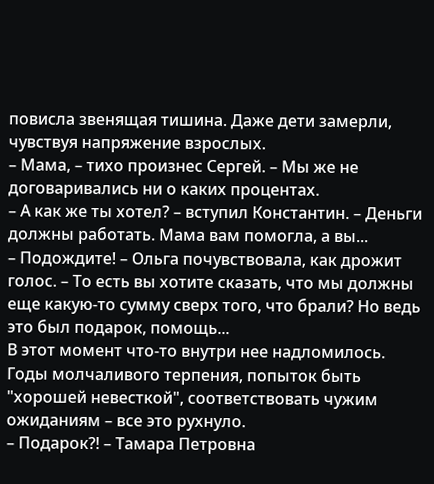повисла звенящая тишина. Даже дети замерли, чувствуя напряжение взрослых.
– Мама, – тихо произнес Сергей. – Мы же не договаривались ни о каких процентах.
– А как же ты хотел? – вступил Константин. – Деньги должны работать. Мама вам помогла, а вы...
– Подождите! – Ольга почувствовала, как дрожит голос. – То есть вы хотите сказать, что мы должны еще какую-то сумму сверх того, что брали? Но ведь это был подарок, помощь...
В этот момент что-то внутри нее надломилось. Годы молчаливого терпения, попыток быть "хорошей невесткой", соответствовать чужим ожиданиям – все это рухнуло.
– Подарок?! – Тамара Петровна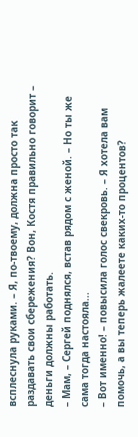всплеснула руками. – Я, по-твоему, должна просто так раздавать свои сбережения? Вон, Костя правильно говорит – деньги должны работать.
– Мам, – Сергей поднялся, встав рядом с женой. – Но ты же сама тогда настояла...
– Вот именно! – повысила голос свекровь. – Я хотела вам помочь, а вы теперь жалеете каких-то процентов?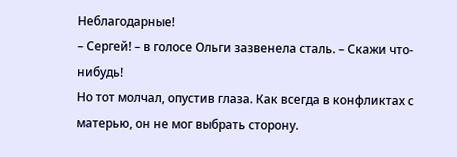Неблагодарные!
– Сергей! – в голосе Ольги зазвенела сталь. – Скажи что-нибудь!
Но тот молчал, опустив глаза. Как всегда в конфликтах с матерью, он не мог выбрать сторону.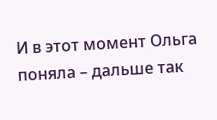И в этот момент Ольга поняла – дальше так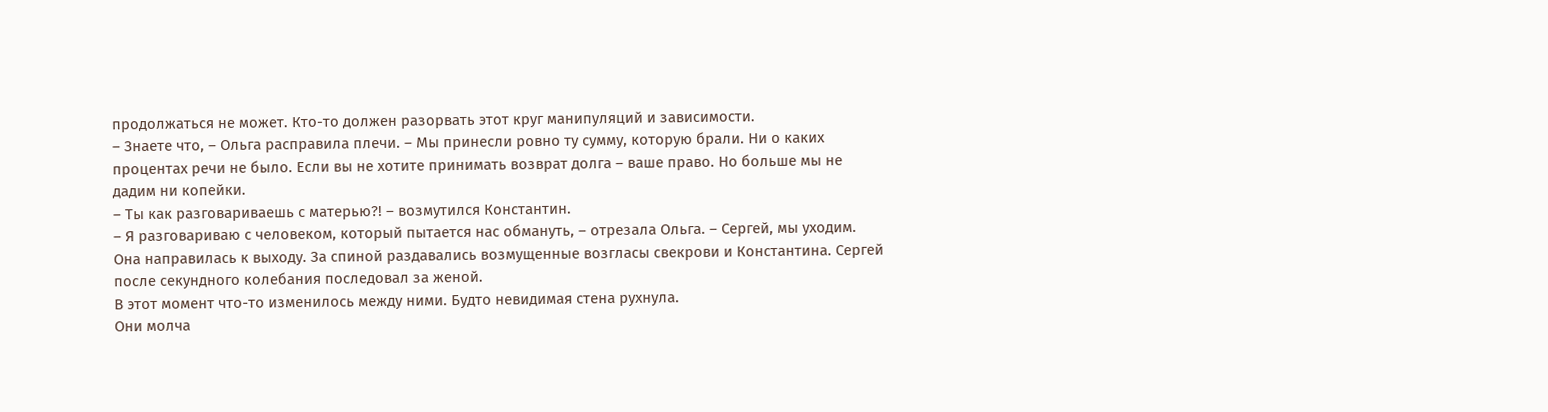продолжаться не может. Кто-то должен разорвать этот круг манипуляций и зависимости.
– Знаете что, – Ольга расправила плечи. – Мы принесли ровно ту сумму, которую брали. Ни о каких процентах речи не было. Если вы не хотите принимать возврат долга – ваше право. Но больше мы не дадим ни копейки.
– Ты как разговариваешь с матерью?! – возмутился Константин.
– Я разговариваю с человеком, который пытается нас обмануть, – отрезала Ольга. – Сергей, мы уходим.
Она направилась к выходу. За спиной раздавались возмущенные возгласы свекрови и Константина. Сергей после секундного колебания последовал за женой.
В этот момент что-то изменилось между ними. Будто невидимая стена рухнула.
Они молча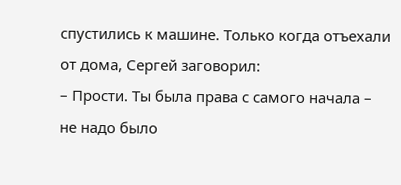спустились к машине. Только когда отъехали от дома, Сергей заговорил:
– Прости. Ты была права с самого начала – не надо было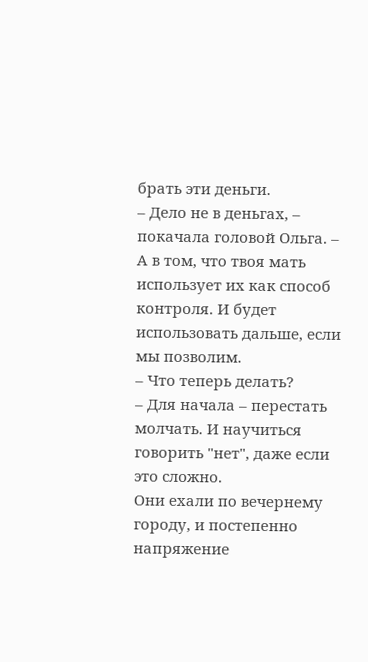брать эти деньги.
– Дело не в деньгах, – покачала головой Ольга. – А в том, что твоя мать использует их как способ контроля. И будет использовать дальше, если мы позволим.
– Что теперь делать?
– Для начала – перестать молчать. И научиться говорить "нет", даже если это сложно.
Они ехали по вечернему городу, и постепенно напряжение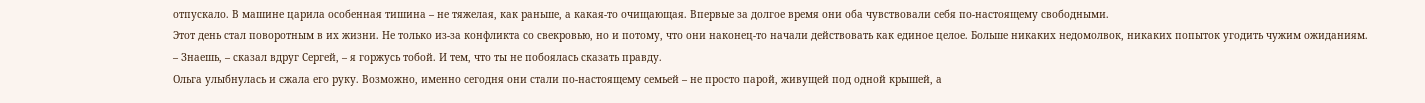отпускало. В машине царила особенная тишина – не тяжелая, как раньше, а какая-то очищающая. Впервые за долгое время они оба чувствовали себя по-настоящему свободными.
Этот день стал поворотным в их жизни. Не только из-за конфликта со свекровью, но и потому, что они наконец-то начали действовать как единое целое. Больше никаких недомолвок, никаких попыток угодить чужим ожиданиям.
– Знаешь, – сказал вдруг Сергей, – я горжусь тобой. И тем, что ты не побоялась сказать правду.
Ольга улыбнулась и сжала его руку. Возможно, именно сегодня они стали по-настоящему семьей – не просто парой, живущей под одной крышей, а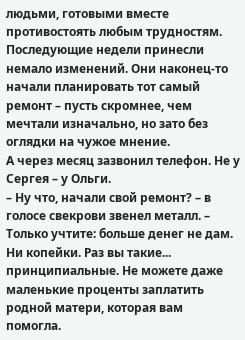людьми, готовыми вместе противостоять любым трудностям.
Последующие недели принесли немало изменений. Они наконец-то начали планировать тот самый ремонт – пусть скромнее, чем мечтали изначально, но зато без оглядки на чужое мнение.
А через месяц зазвонил телефон. Не у Сергея – у Ольги.
– Ну что, начали свой ремонт? – в голосе свекрови звенел металл. – Только учтите: больше денег не дам. Ни копейки. Раз вы такие... принципиальные. Не можете даже маленькие проценты заплатить родной матери, которая вам помогла.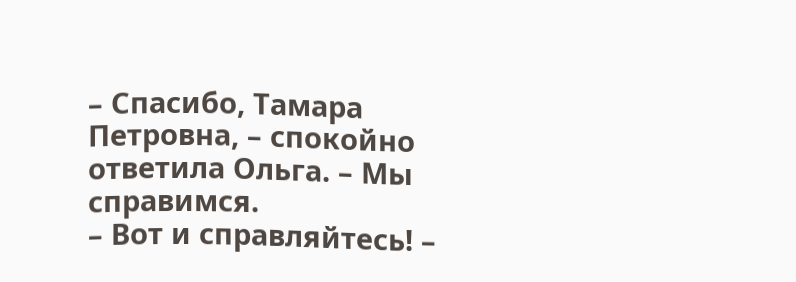– Спасибо, Тамара Петровна, – спокойно ответила Ольга. – Мы справимся.
– Вот и справляйтесь! –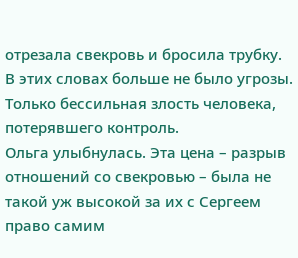отрезала свекровь и бросила трубку.
В этих словах больше не было угрозы. Только бессильная злость человека, потерявшего контроль.
Ольга улыбнулась. Эта цена – разрыв отношений со свекровью – была не такой уж высокой за их с Сергеем право самим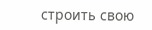строить свою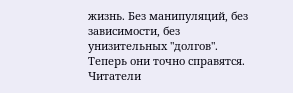жизнь. Без манипуляций, без зависимости, без унизительных "долгов".
Теперь они точно справятся.
Читатели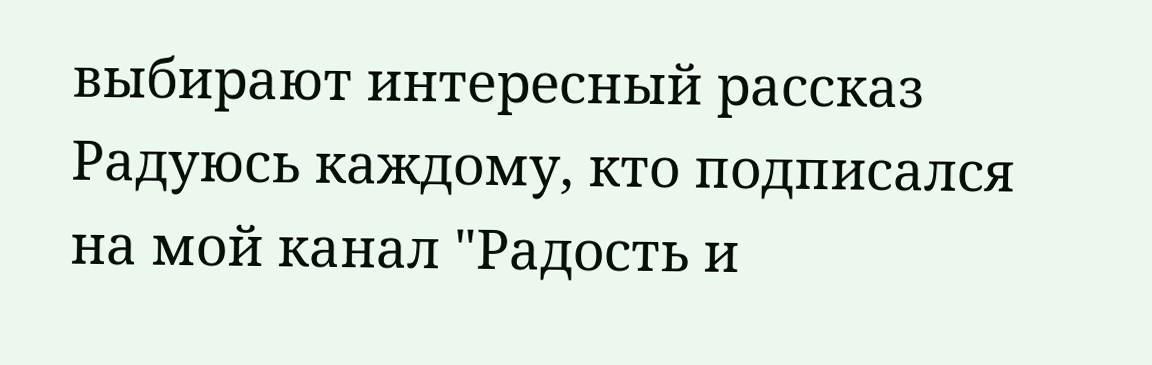выбирают интересный рассказ
Радуюсь каждому, кто подписался на мой канал "Радость и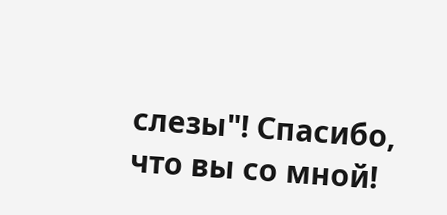слезы"! Спасибо, что вы со мной!